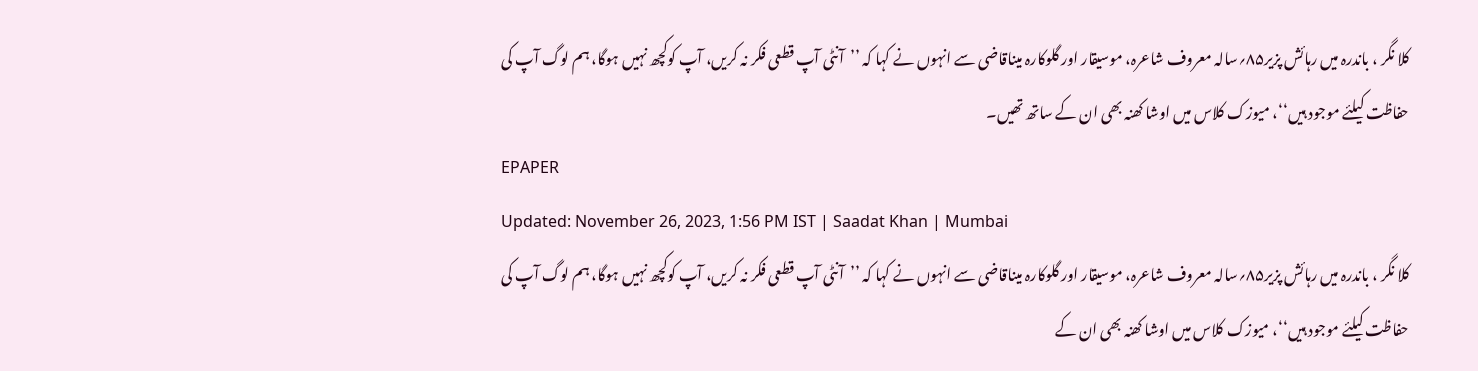کلا نگر ، باندرہ میں رہائش پزیر۸۵؍سالہ معروف شاعرہ، موسیقار اور گلوکارہ میناقاضی سے انہوں نے کہا کہ ’’آنٹی آپ قطعی فکر نہ کریں، آپ کوکچھ نہیں ہوگا، ہم لوگ آپ کی حفاظت کیلئے موجود ہیں‘‘، میوزک کلاس میں اوشا کھنہ بھی ان کے ساتھ تھیں۔
EPAPER
Updated: November 26, 2023, 1:56 PM IST | Saadat Khan | Mumbai
کلا نگر ، باندرہ میں رہائش پزیر۸۵؍سالہ معروف شاعرہ، موسیقار اور گلوکارہ میناقاضی سے انہوں نے کہا کہ ’’آنٹی آپ قطعی فکر نہ کریں، آپ کوکچھ نہیں ہوگا، ہم لوگ آپ کی حفاظت کیلئے موجود ہیں‘‘، میوزک کلاس میں اوشا کھنہ بھی ان کے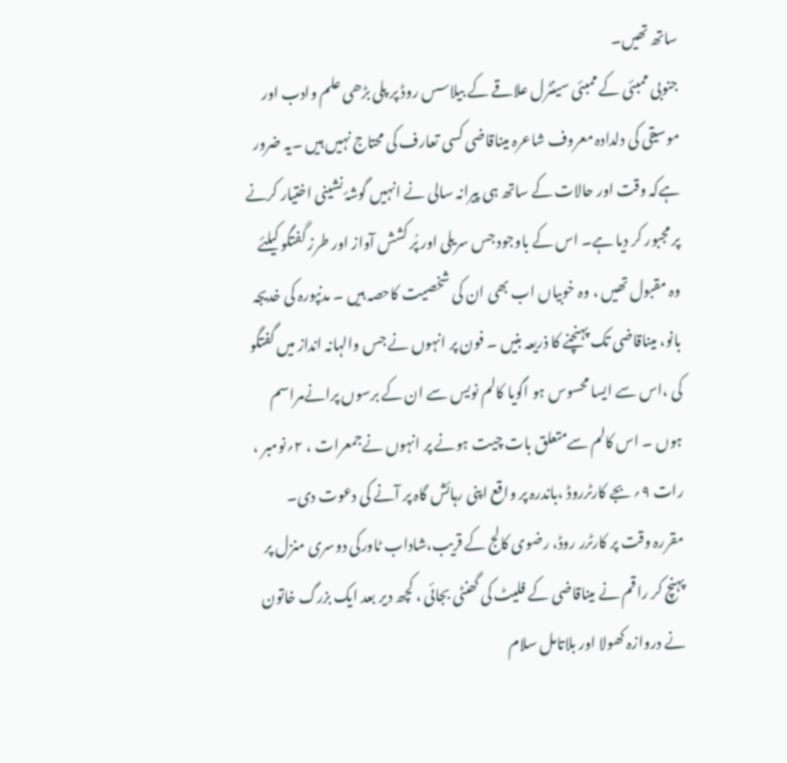ساتھ تھیں۔
جنوبی ممبئی کے ممبئی سینٹرل علاقے کے بیلاسس روڈ پر پلی بڑھی علم وادب اور موسیقی کی دلدادہ معروف شاعرہ میناقاضی کسی تعارف کی محتاج نہیں ہیں ۔یہ ضرور ہےکہ وقت اور حالات کے ساتھ ہی پیرانہ سالی نے انہیں گوشۂ نشینی اختیار کرنے پر مجبور کر دیا ہے۔ اس کے باوجود جس سریلی اور پُر کشش آواز اور طرز گفتگو کیلئے وہ مقبول تھیں ، وہ خوبیاں اب بھی ان کی شخصیت کاحصہ ہیں ۔ مدنپورہ کی خدیجہ بانو، میناقاضی تک پہنچنے کا ذریعہ بنیں ۔ فون پر انہوں نے جس والہانہ انداز میں گفتگو کی ،اس سے ایسا محسوس ہو اگویا کالم نویس سے ان کے برسوں پرانےمراسم ہوں ۔ اس کالم سےمتعلق بات چیت ہونے پر انہوں نےجمعرات ، ۲؍نومبر ، رات ۹؍ بجے کارٹرروڈ ،باندرہ پر واقع اپنی رہائش گاہ پر آنے کی دعوت دی۔
مقررہ وقت پر کارٹرر روڈ، رضوی کالج کے قریب،شاداب ٹاورکی دوسری منزل پر پہنچ کر راقم نے میناقاضی کے فلیٹ کی گھنٹی بجائی ، کچھ دیر بعد ایک بزرگ خاتون نے دروازہ کھولا اور بلاتامل سلام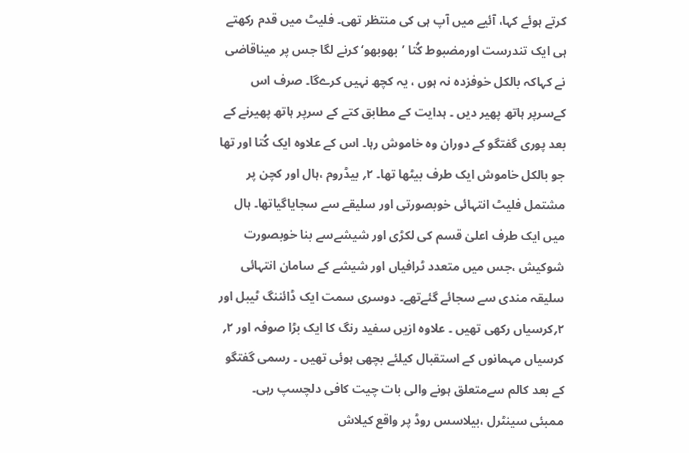کرتے ہوئے کہا، آئیے میں آپ ہی کی منتظر تھی۔ فلیٹ میں قدم رکھتے ہی ایک تندرست اورمضبوط کُتا ’بھوبھو‘ کرنے لگا جس پر میناقاضی نے کہاکہ بالکل خوفزدہ نہ ہوں ، یہ کچھ نہیں کرےگا۔ صرف اس کےسرپر ہاتھ پھیر دیں ۔ ہدایت کے مطابق کتے کے سرپر ہاتھ پھیرنے کے بعد پوری گفتگو کے دوران وہ خاموش رہا۔ اس کے علاوہ ایک کُتا اور تھا جو بالکل خاموش ایک طرف بیٹھا تھا۔ ۲؍ بیڈروم ،ہال اور کچن پر مشتمل فلیٹ انتہائی خوبصورتی اور سلیقے سے سجایاگیاتھا۔ ہال میں ایک طرف اعلیٰ قسم کی لکڑی اور شیشےسے بنا خوبصورت شوکیش ،جس میں متعدد ٹرافیاں اور شیشے کے سامان انتہائی سلیقہ مندی سے سجائے گئےتھے۔ دوسری سمت ایک ڈائننگ ٹیبل اور ۲؍کرسیاں رکھی تھیں ۔ علاوہ ازیں سفید رنگ کا ایک بڑا صوفہ اور ۲؍ کرسیاں مہمانوں کے استقبال کیلئے بچھی ہوئی تھیں ۔ رسمی گفتگو کے بعد کالم سےمتعلق ہونے والی بات چیت کافی دلچسپ رہی۔
ممبئی سینٹرل ،بیلاسس روڈ پر واقع کیلاش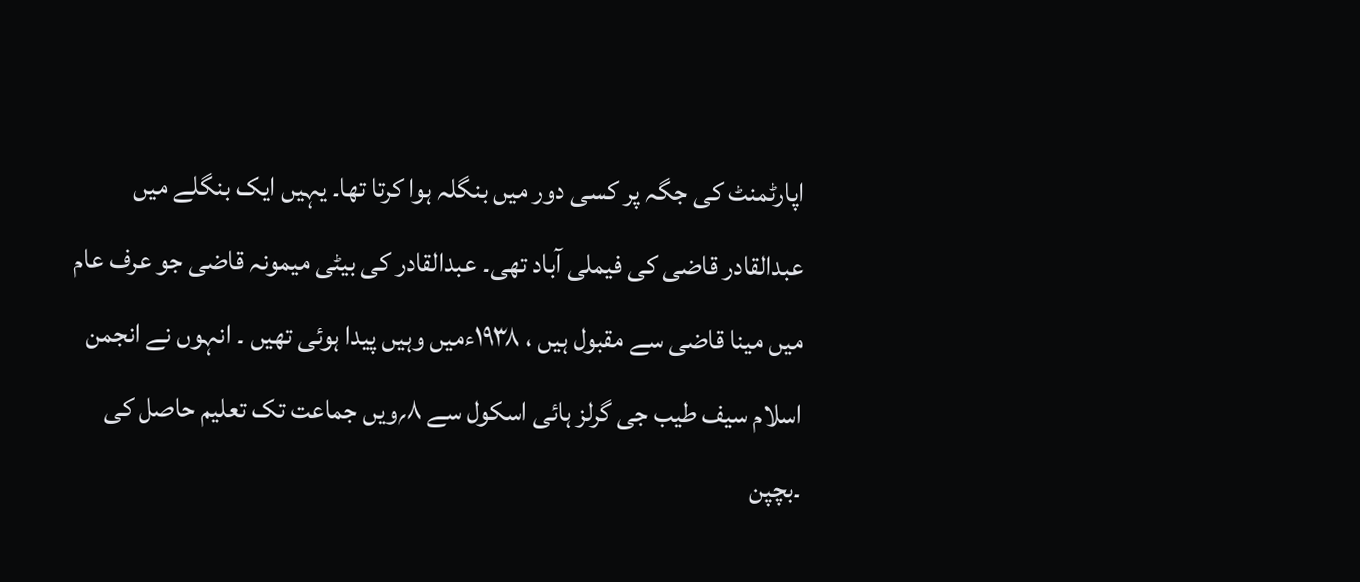اپارٹمنٹ کی جگہ پر کسی دور میں بنگلہ ہوا کرتا تھا۔ یہیں ایک بنگلے میں عبدالقادر قاضی کی فیملی آباد تھی۔ عبدالقادر کی بیٹی میمونہ قاضی جو عرف عام میں مینا قاضی سے مقبول ہیں ، ۱۹۳۸ءمیں وہیں پیدا ہوئی تھیں ۔ انہوں نے انجمن اسلام سیف طیب جی گرلز ہائی اسکول سے ۸؍ویں جماعت تک تعلیم حاصل کی ۔بچپن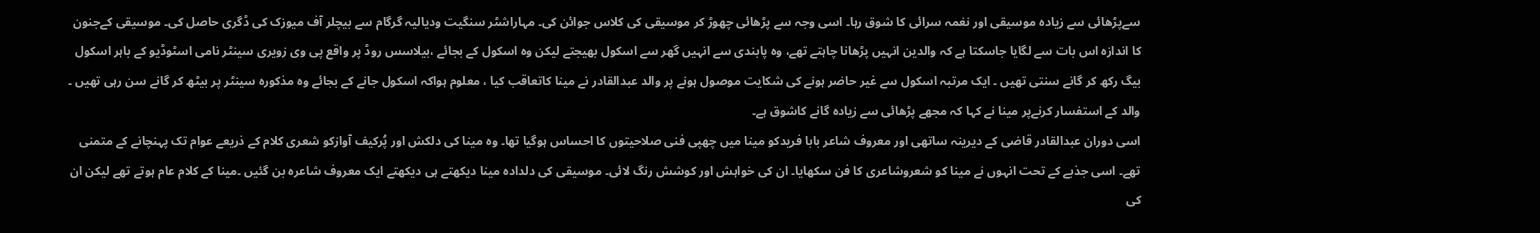سےپڑھائی سے زیادہ موسیقی اور نغمہ سرائی کا شوق رہا۔ اسی وجہ سے پڑھائی چھوڑ کر موسیقی کی کلاس جوائن کی۔ مہاراشٹر سنگیت ودیالیہ گرگام سے بیچلر آف میوزک کی ڈگری حاصل کی۔ موسیقی کےجنون کا اندازہ اس بات سے لگایا جاسکتا ہے کہ والدین انہیں پڑھانا چاہتے تھے، وہ پابندی سے انہیں گھر سے اسکول بھیجتے لیکن وہ اسکول کے بجائے ،بیلاسس روڈ پر واقع پی وی زویری سینٹر نامی اسٹوڈیو کے باہر اسکول بیگ رکھ کر گانے سنتی تھیں ۔ ایک مرتبہ اسکول سے غیر حاضر ہونے کی شکایت موصول ہونے پر والد عبدالقادر نے مینا کاتعاقب کیا ، معلوم ہواکہ اسکول جانے کے بجائے وہ مذکورہ سینٹر پر بیٹھ کر گانے سن رہی تھیں ۔ والد کے استفسار کرنےپر مینا نے کہا کہ مجھے پڑھائی سے زیادہ گانے کاشوق ہے۔
اسی دوران عبدالقادر قاضی کے دیرینہ ساتھی اور معروف شاعر بابا فریدکو مینا میں چھپی فنی صلاحیتوں کا احساس ہوگیا تھا۔ وہ مینا کی دلکش اور پُرکیف آوازکو شعری کلام کے ذریعے عوام تک پہنچانے کے متمنی تھے۔ اسی جذبے کے تحت انہوں نے مینا کو شعروشاعری کا فن سکھایا۔ ان کی خواہش اور کوشش رنگ لائی۔ موسیقی کی دلدادہ مینا دیکھتے ہی دیکھتے ایک معروف شاعرہ بن گئیں ۔مینا کے کلام عام ہوتے تھے لیکن ان کی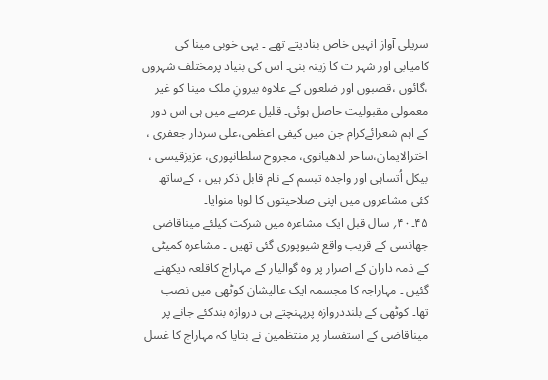سریلی آواز انہیں خاص بنادیتے تھے ۔ یہی خوبی مینا کی کامیابی اور شہر ت کا زینہ بنی۔ اس کی بنیاد پرمختلف شہروں ،گائوں ،قصبوں اور ضلعوں کے علاوہ بیرونِ ملک مینا کو غیر معمولی مقبولیت حاصل ہوئی۔ قلیل عرصے میں ہی اس دور کے اہم شعرائےکرام جن میں کیفی اعظمی،علی سردار جعفری ، اخترالایمان،ساحر لدھیانوی، مجروح سلطانپوری، عزیزقیسی ، بیکل اُتساہی اور واجدہ تبسم کے نام قابل ذکر ہیں ، کےساتھ کئی مشاعروں میں اپنی صلاحیتوں کا لوہا منوایا۔
۴۵۔۴۰؍ سال قبل ایک مشاعرہ میں شرکت کیلئے میناقاضی جھانسی کے قریب واقع شیوپوری گئی تھیں ۔ مشاعرہ کمیٹی کے ذمہ داران کے اصرار پر وہ گوالیار کے مہاراج کاقلعہ دیکھنے گئیں ۔ مہاراجہ کا مجسمہ ایک عالیشان کوٹھی میں نصب تھا۔ کوٹھی کے بلنددروازہ پرپہنچتے ہی دروازہ بندکئے جانے پر میناقاضی کے استفسار پر منتظمین نے بتایا کہ مہاراج کا غسل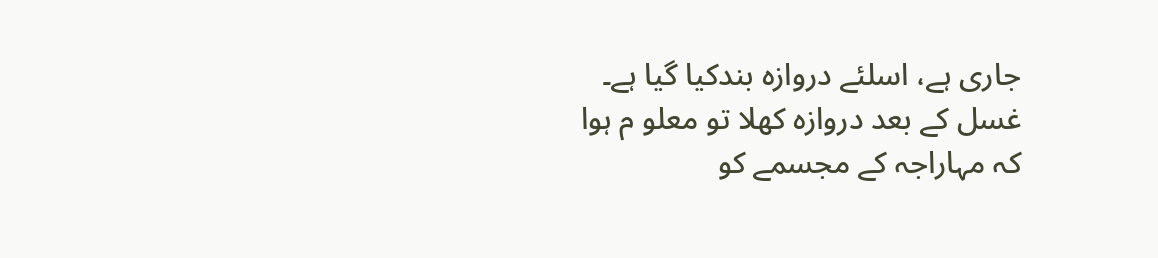جاری ہے، اسلئے دروازہ بندکیا گیا ہے۔ غسل کے بعد دروازہ کھلا تو معلو م ہوا کہ مہاراجہ کے مجسمے کو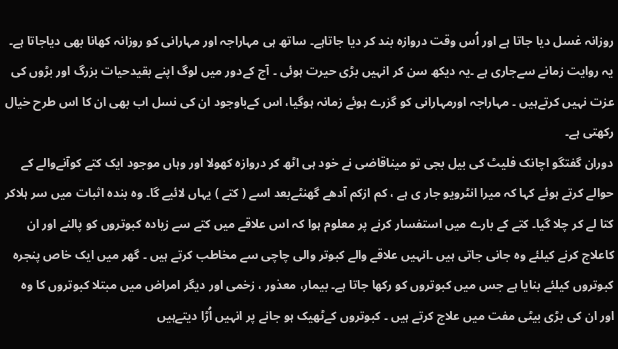روزانہ غسل دیا جاتا ہے اور اُس وقت دروازہ بند کر دیا جاتاہے۔ ساتھ ہی مہاراجہ اور مہارانی کو روزانہ کھانا بھی دیاجاتا ہے۔ یہ روایت زمانے سےجاری ہے ۔یہ دیکھ سن کر انہیں بڑی حیرت ہوئی ۔ آج کےدور میں لوگ اپنے بقیدحیات بزرگ اور بڑوں کی عزت نہیں کرتےہیں ۔ مہاراجہ اورمہارانی کو گزرے ہوئے زمانہ ہوگیا، اس کےباوجود ان کی نسل اب بھی ان کا اس طرح خیال رکھتی ہے۔
دوران گفتگو اچانک فلیٹ کی بیل بجی تو میناقاضی نے خود ہی اٹھ کر دروازہ کھولا اور وہاں موجود ایک کتے کوآنےوالے کے حوالے کرتے ہوئے کہا کہ میرا انٹرویو جار ی ہے ، کم ازکم آدھے گھنٹےبعد اسے ( کتے ) یہاں لائیے گا۔ وہ بندہ اثبات میں سر ہلاکر کتا لے کر چلا گیا۔ کتے کے بارے میں استفسار کرنے پر معلوم ہوا کہ اس علاقے میں کتے سے زیادہ کبوتروں کو پالنے اور ان کاعلاج کرنے کیلئے وہ جانی جاتی ہیں ۔انہیں علاقے والے کبوتر والی چاچی سے مخاطب کرتے ہیں ۔ گھر میں ایک خاص پنجرہ کبوتروں کیلئے بنایا ہے جس میں کبوتروں کو رکھا جاتا ہے۔ بیمار، معذور ، زخمی اور دیگر امراض میں مبتلا کبوتروں کا وہ اور ان کی بڑی بیٹی مفت میں علاج کرتے ہیں ۔ کبوتروں کےٹھیک ہو جانے پر انہیں اُڑا دیتےہیں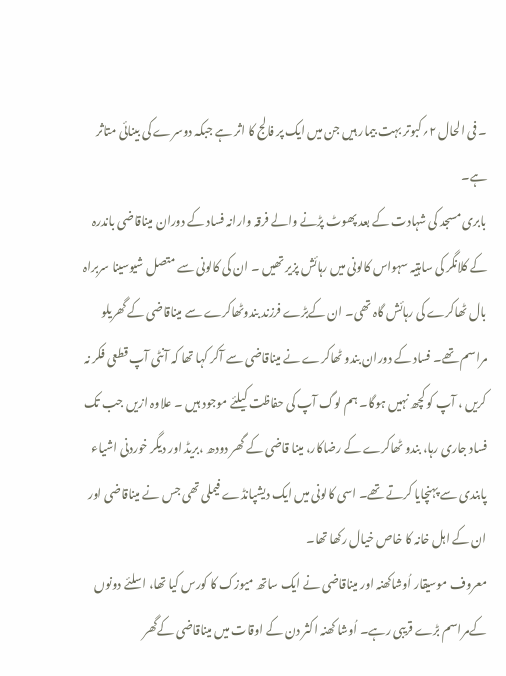۔ فی الحال ۲؍کبوتر بہت بیمار ہیں جن میں ایک پر فالج کا اثر ہے جبکہ دوسرے کی بینائی متاثر ہے۔
بابری مسجد کی شہادت کے بعد پھوٹ پڑنے والے فرقہ وارانہ فساد کے دوران میناقاضی باندرہ کے کلانگر کی ساہتیہ سہواس کالونی میں رہائش پزیر تھیں ۔ ان کی کالونی سے متصل شیوسینا سربراہ بال ٹھاکرے کی رہائش گاہ تھی۔ ان کےبڑے فرزند بندوٹھاکرے سے میناقاضی کے گھریلو مراسم تھے۔ فساد کے دوران بندو ٹھاکرے نے میناقاضی سے آکر کہا تھا کہ آنٹی آپ قطعی فکر نہ کریں ، آپ کو کچھ نہیں ہوگا۔ ہم لوگ آپ کی حفاظت کیلئے موجود ہیں ۔ علاوہ ازیں جب تک فساد جاری رہا، بندو ٹھاکرے کے رضاکار، مینا قاضی کے گھر دودھ ،بریڈ اور دیگر خوردنی اشیاء پابندی سے پہنچایا کرتے تھے۔ اسی کالونی میں ایک دیشپانڈے فیملی تھی جس نے میناقاضی اور ان کے اہل خانہ کا خاص خیال رکھا تھا۔
معروف موسیقار اُوشاکھنہ اور میناقاضی نے ایک ساتھ میوزک کا کورس کیا تھا، اسلئے دونوں کےمراسم بڑے قریبی رہے۔ اُوشا کھنہ اکثر دن کے اوقات میں میناقاضی کےگھر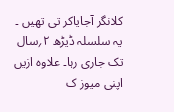کلانگر آجایاکر تی تھیں ۔ یہ سلسلہ ڈیڑھ ۲؍سال تک جاری رہا۔ علاوہ ازیں اپنی میوز ک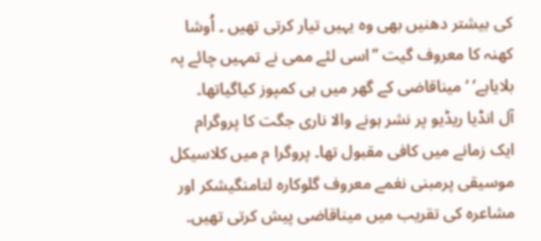کی بیشتر دھنیں بھی وہ یہیں تیار کرتی تھیں ۔ اُوشا کھنہ کا معروف گیت ’’اسی لئے ممی نے تمہیں چائے پہ بلایاہے‘ ‘ میناقاضی کے گھر میں ہی کمپوز کیاگیاتھا۔
آل انڈیا ریڈیو پر نشر ہونے والا ناری جگت کا پروگرام ایک زمانے میں کافی مقبول تھا۔ پروگرا م میں کلاسیکل موسیقی پرمبنی نغمے معروف گلوکارہ لتامنگیشکر اور مشاعرہ کی تقریب میں میناقاضی پیش کرتی تھیں۔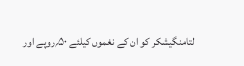لتامنگیشکر کو ان کے نغموں کیلئے ۵۰؍روپے اور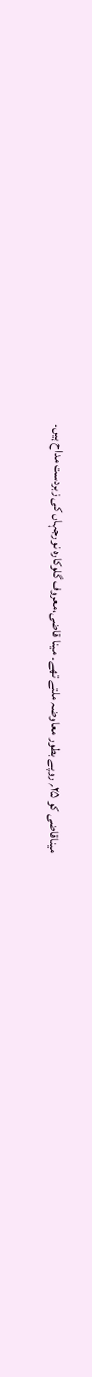میناقاضی کو ۲۵؍ روپے بطور معاوضہ ملتے تھے۔ مینا قاضی،معروف گلوکارہ نورجہاں کی زبردست مداح ہیں۔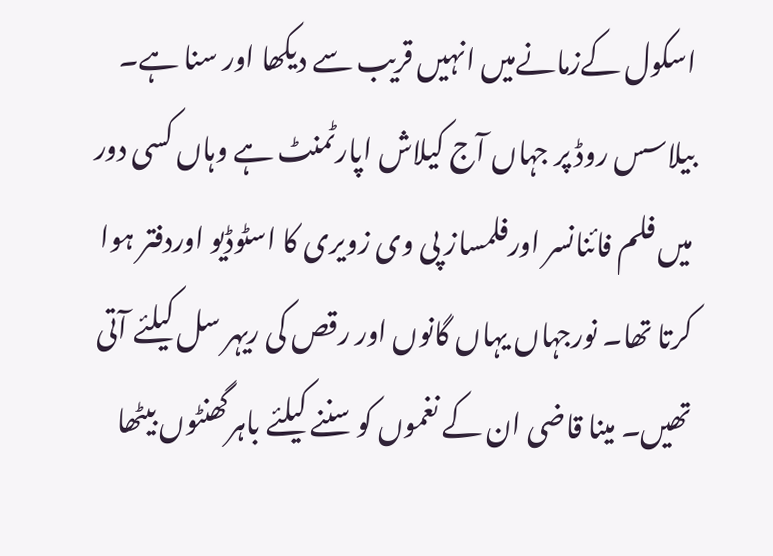اسکول کےزمانےمیں انہیں قریب سے دیکھا اور سنا ہے۔ بیلاسس روڈ پر جہاں آج کیلاش اپارٹمنٹ ہے وہاں کسی دور میں فلم فائنانسر اورفلمساز پی وی زویری کا اسٹوڈیو اوردفتر ہوا کرتا تھا۔ نورجہاں یہاں گانوں اور رقص کی ریہر سل کیلئے آتی تھیں۔ مینا قاضی ان کے نغموں کو سننے کیلئے باہرگھنٹوں بیٹھا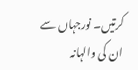کرتیں۔ نورجہاں سے ان کی والہانہ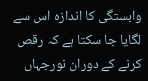وابستگی کا اندازہ اس سے لگایا جا سکتا ہے کہ رقص کرنے کے دوران نورجہاں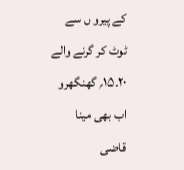کے پیرو ں سے ٹوٹ کر گرنے والے ۲۰۔۱۵؍ گھنگھرو اب بھی مینا قاضی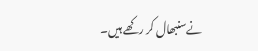نےسنبھال کر رکھے ہیں۔